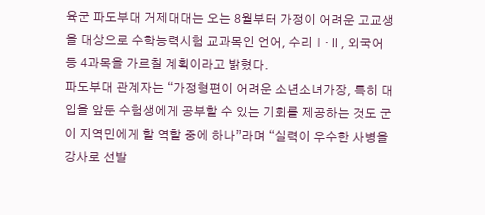육군 파도부대 거제대대는 오는 8월부터 가정이 어려운 고교생을 대상으로 수학능력시험 교과목인 언어, 수리Ⅰ·Ⅱ, 외국어 등 4과목을 가르칠 계획이라고 밝혔다.
파도부대 관계자는 “가정형편이 어려운 소년소녀가장, 특히 대입을 앞둔 수험생에게 공부할 수 있는 기회를 제공하는 것도 군이 지역민에게 할 역할 중에 하나”라며 “실력이 우수한 사병을 강사로 선발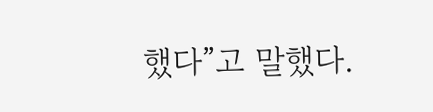했다”고 말했다.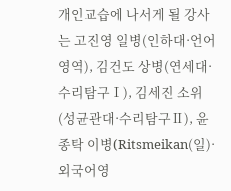개인교습에 나서게 될 강사는 고진영 일병(인하대·언어영역), 김건도 상병(연세대·수리탐구Ⅰ), 김세진 소위(성균관대·수리탐구Ⅱ), 윤종탁 이병(Ritsmeikan(일)·외국어영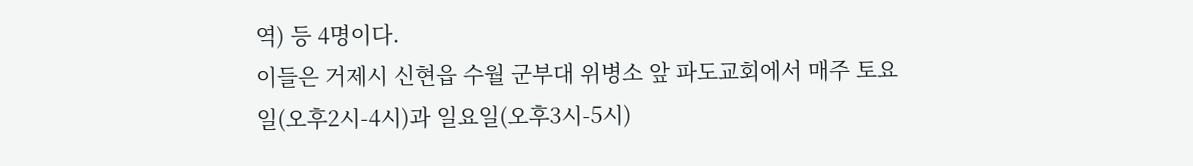역) 등 4명이다.
이들은 거제시 신현읍 수월 군부대 위병소 앞 파도교회에서 매주 토요일(오후2시-4시)과 일요일(오후3시-5시)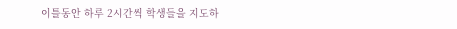이틀동안 하루 2시간씩 학생들을 지도하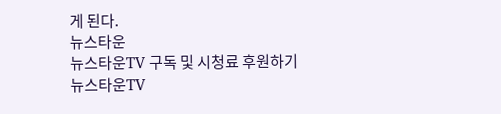게 된다.
뉴스타운
뉴스타운TV 구독 및 시청료 후원하기
뉴스타운TV